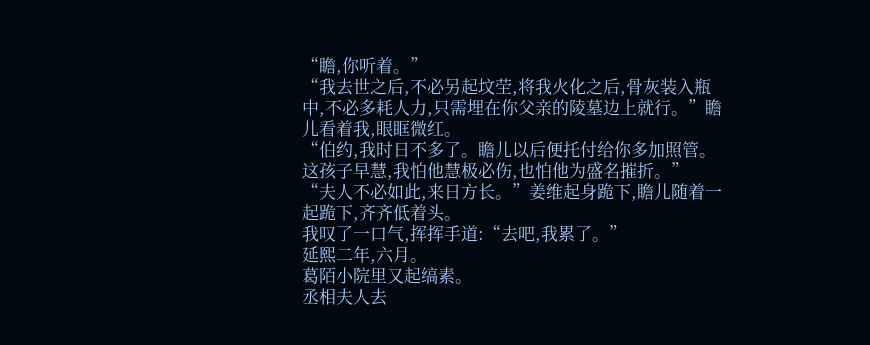“瞻,你听着。”
“我去世之后,不必另起坟茔,将我火化之后,骨灰装入瓶中,不必多耗人力,只需埋在你父亲的陵墓边上就行。”瞻儿看着我,眼眶微红。
“伯约,我时日不多了。瞻儿以后便托付给你多加照管。这孩子早慧,我怕他慧极必伤,也怕他为盛名摧折。”
“夫人不必如此,来日方长。”姜维起身跪下,瞻儿随着一起跪下,齐齐低着头。
我叹了一口气,挥挥手道:“去吧,我累了。”
延熙二年,六月。
葛陌小院里又起缟素。
丞相夫人去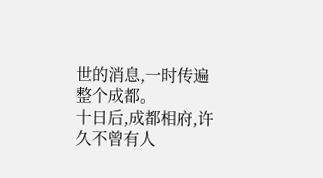世的消息,一时传遍整个成都。
十日后,成都相府,许久不曾有人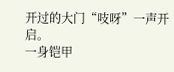开过的大门“吱呀”一声开启。
一身铠甲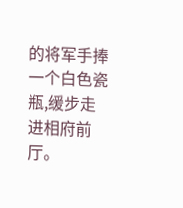的将军手捧一个白色瓷瓶,缓步走进相府前厅。